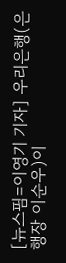[뉴스핌=이영기 기자] 우리은행(은행장 이순우)이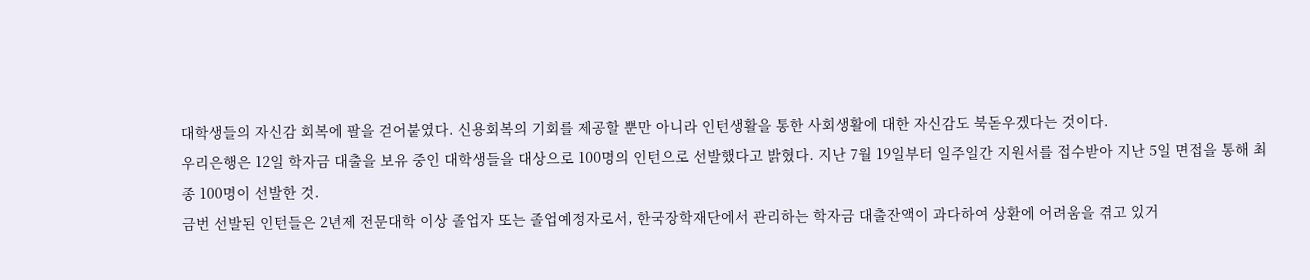대학생들의 자신감 회복에 팔을 걷어붙였다. 신용회복의 기회를 제공할 뿐만 아니라 인턴생활을 통한 사회생활에 대한 자신감도 북돋우겠다는 것이다.
우리은행은 12일 학자금 대출을 보유 중인 대학생들을 대상으로 100명의 인턴으로 선발했다고 밝혔다. 지난 7월 19일부터 일주일간 지원서를 접수받아 지난 5일 면접을 통해 최종 100명이 선발한 것.
금번 선발된 인턴들은 2년제 전문대학 이상 졸업자 또는 졸업예정자로서, 한국장학재단에서 관리하는 학자금 대출잔액이 과다하여 상환에 어려움을 겪고 있거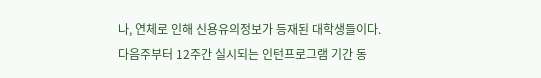나, 연체로 인해 신용유의정보가 등재된 대학생들이다.
다음주부터 12주간 실시되는 인턴프로그램 기간 동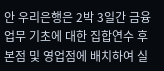안 우리은행은 2박 3일간 금융업무 기초에 대한 집합연수 후 본점 및 영업점에 배치하여 실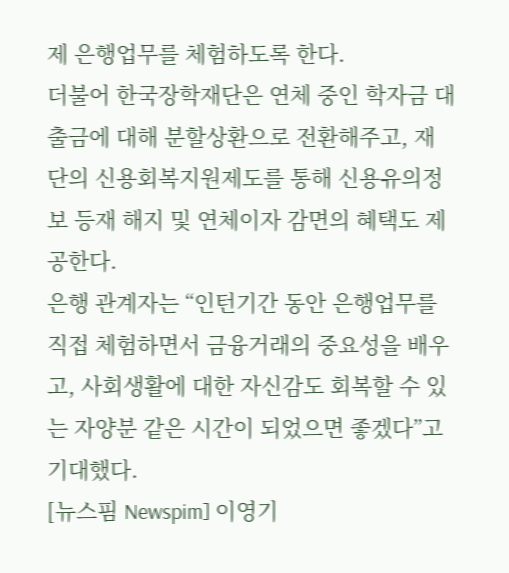제 은행업무를 체험하도록 한다.
더불어 한국장학재단은 연체 중인 학자금 대출금에 대해 분할상환으로 전환해주고, 재단의 신용회복지원제도를 통해 신용유의정보 등재 해지 및 연체이자 감면의 혜택도 제공한다.
은행 관계자는 “인턴기간 동안 은행업무를 직접 체험하면서 금융거래의 중요성을 배우고, 사회생활에 대한 자신감도 회복할 수 있는 자양분 같은 시간이 되었으면 좋겠다”고 기대했다.
[뉴스핌 Newspim] 이영기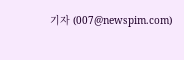기자 (007@newspim.com)